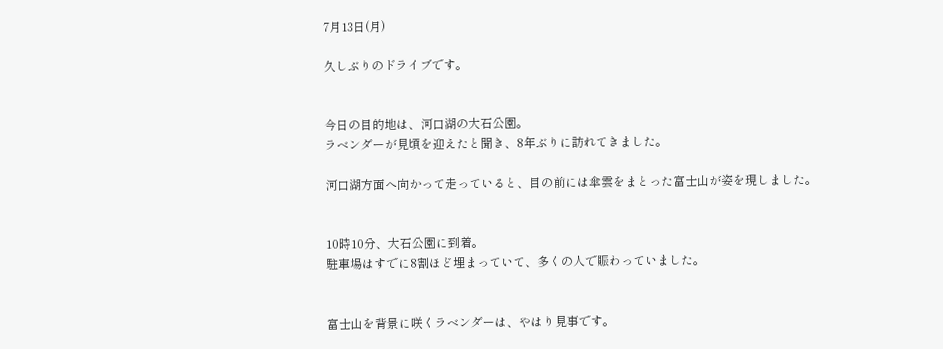7月13日(月)

久しぶりのドライブです。


今日の目的地は、河口湖の大石公園。
ラベンダーが見頃を迎えたと聞き、8年ぶりに訪れてきました。

河口湖方面へ向かって走っていると、目の前には傘雲をまとった富士山が姿を現しました。


10時10分、大石公園に到着。
駐車場はすでに8割ほど埋まっていて、多くの人で賑わっていました。


富士山を背景に咲くラベンダーは、やはり見事です。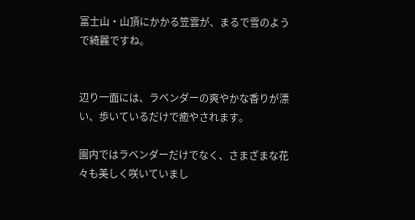富士山・山頂にかかる笠雲が、まるで雪のようで綺麗ですね。


辺り一面には、ラベンダーの爽やかな香りが漂い、歩いているだけで癒やされます。

園内ではラベンダーだけでなく、さまざまな花々も美しく咲いていまし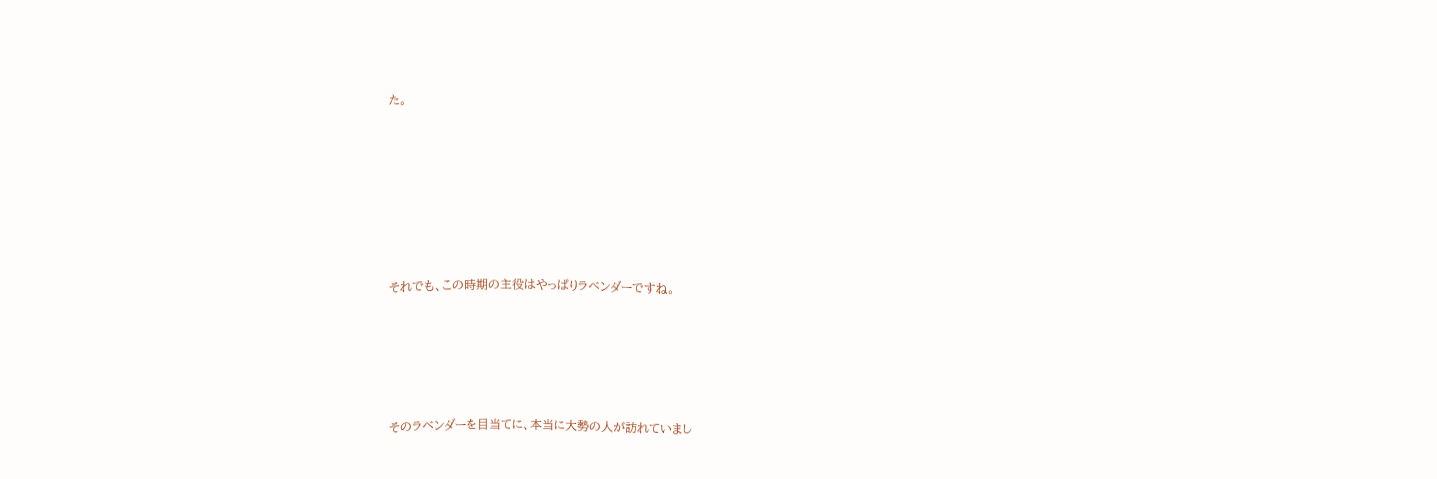た。







それでも、この時期の主役はやっぱりラベンダーですね。





そのラベンダーを目当てに、本当に大勢の人が訪れていまし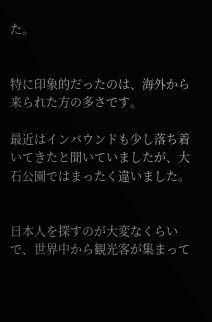た。


特に印象的だったのは、海外から来られた方の多さです。

最近はインバウンドも少し落ち着いてきたと聞いていましたが、大石公園ではまったく違いました。


日本人を探すのが大変なくらいで、世界中から観光客が集まって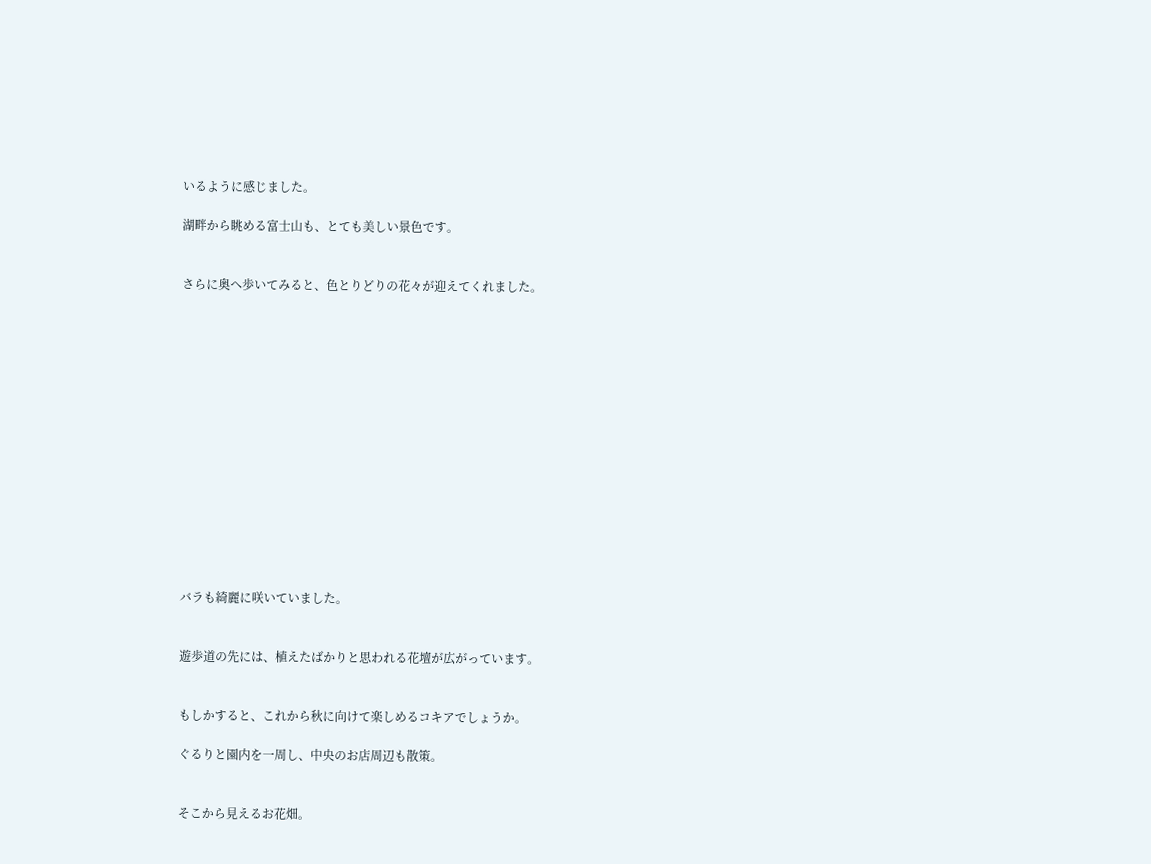いるように感じました。

湖畔から眺める富士山も、とても美しい景色です。


さらに奥へ歩いてみると、色とりどりの花々が迎えてくれました。















バラも綺麗に咲いていました。


遊歩道の先には、植えたばかりと思われる花壇が広がっています。


もしかすると、これから秋に向けて楽しめるコキアでしょうか。

ぐるりと園内を一周し、中央のお店周辺も散策。


そこから見えるお花畑。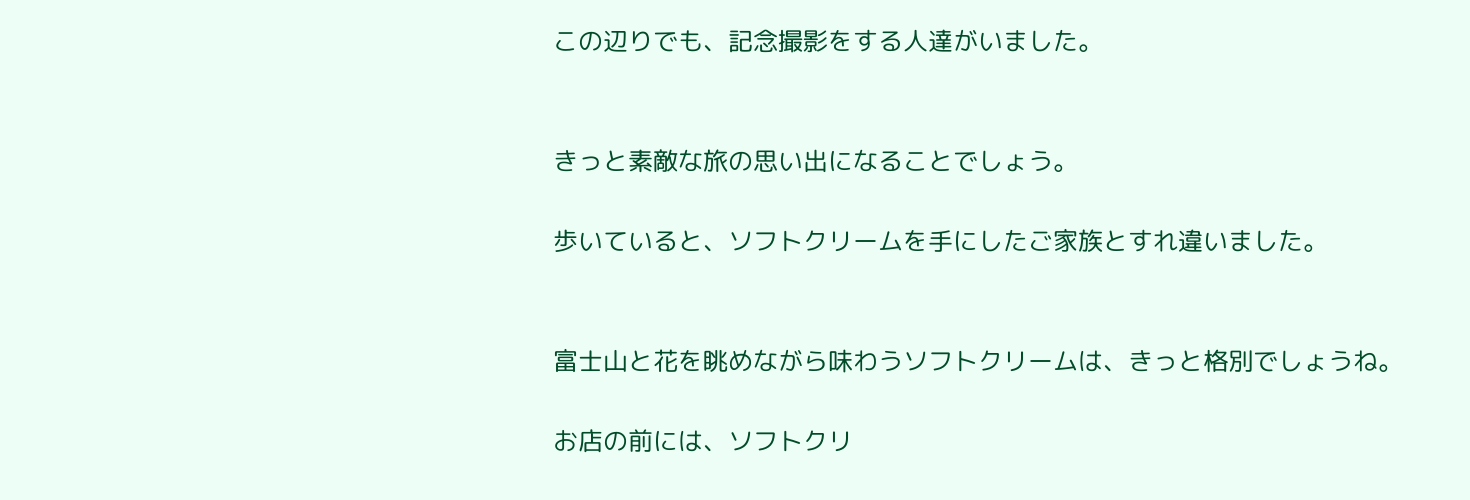この辺りでも、記念撮影をする人達がいました。


きっと素敵な旅の思い出になることでしょう。

歩いていると、ソフトクリームを手にしたご家族とすれ違いました。


富士山と花を眺めながら味わうソフトクリームは、きっと格別でしょうね。

お店の前には、ソフトクリ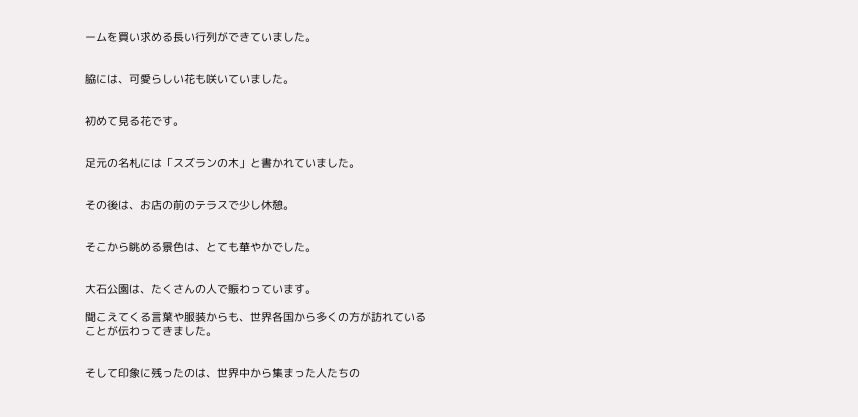ームを買い求める長い行列ができていました。


脇には、可愛らしい花も咲いていました。


初めて見る花です。


足元の名札には「スズランの木」と書かれていました。


その後は、お店の前のテラスで少し休憩。


そこから眺める景色は、とても華やかでした。


大石公園は、たくさんの人で賑わっています。

聞こえてくる言葉や服装からも、世界各国から多くの方が訪れていることが伝わってきました。


そして印象に残ったのは、世界中から集まった人たちの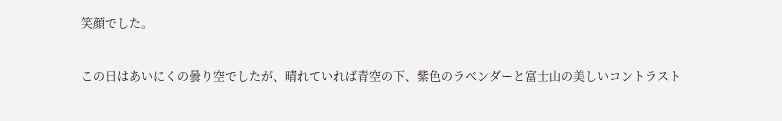笑顔でした。

この日はあいにくの曇り空でしたが、晴れていれば青空の下、紫色のラベンダーと富士山の美しいコントラスト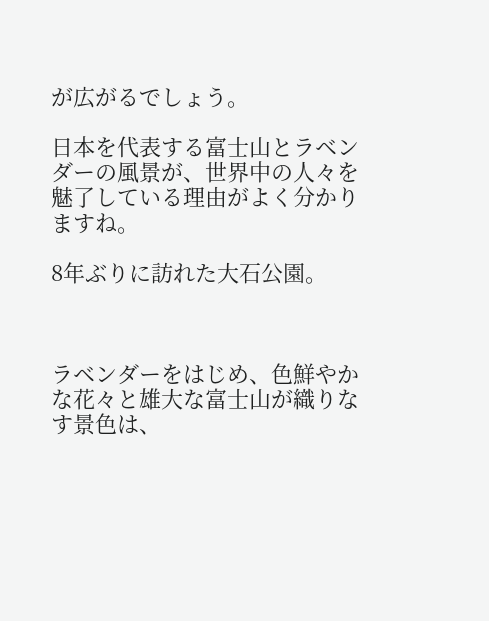が広がるでしょう。

日本を代表する富士山とラベンダーの風景が、世界中の人々を魅了している理由がよく分かりますね。

8年ぶりに訪れた大石公園。



ラベンダーをはじめ、色鮮やかな花々と雄大な富士山が織りなす景色は、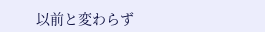以前と変わらず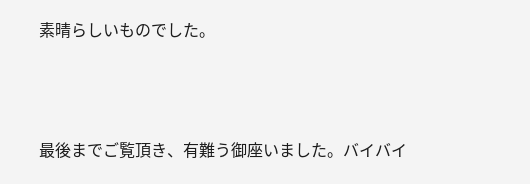素晴らしいものでした。



最後までご覧頂き、有難う御座いました。バイバイ